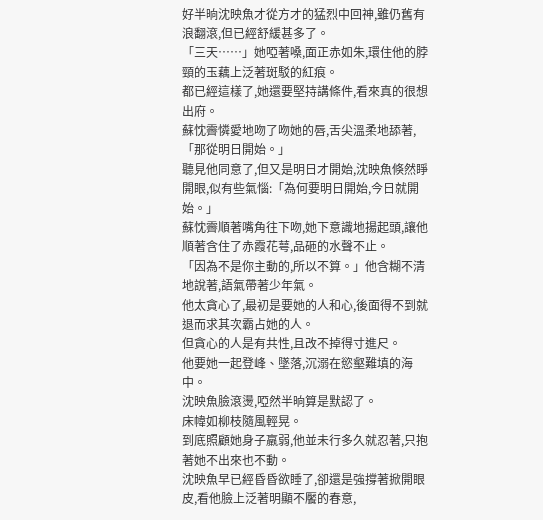好半晌沈映魚才從方才的猛烈中回神,雖仍舊有浪翻滾,但已經舒緩甚多了。
「三天……」她啞著嗓,面正赤如朱,環住他的脖頸的玉藕上泛著斑駁的紅痕。
都已經這樣了,她還要堅持講條件,看來真的很想出府。
蘇忱霽憐愛地吻了吻她的唇,舌尖溫柔地舔著,「那從明日開始。」
聽見他同意了,但又是明日才開始,沈映魚倏然睜開眼,似有些氣惱:「為何要明日開始,今日就開始。」
蘇忱霽順著嘴角往下吻,她下意識地揚起頭,讓他順著含住了赤霞花萼,品砸的水聲不止。
「因為不是你主動的,所以不算。」他含糊不清地說著,語氣帶著少年氣。
他太貪心了,最初是要她的人和心,後面得不到就退而求其次霸占她的人。
但貪心的人是有共性,且改不掉得寸進尺。
他要她一起登峰、墜落,沉溺在慾壑難填的海中。
沈映魚臉滾燙,啞然半晌算是默認了。
床幃如柳枝隨風輕晃。
到底照顧她身子羸弱,他並未行多久就忍著,只抱著她不出來也不動。
沈映魚早已經昏昏欲睡了,卻還是強撐著掀開眼皮,看他臉上泛著明顯不饜的春意,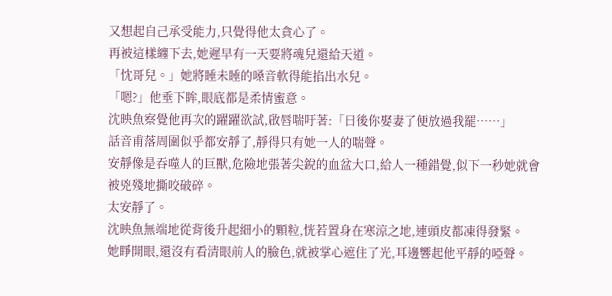又想起自己承受能力,只覺得他太貪心了。
再被這樣纏下去,她遲早有一天要將魂兒還給天道。
「忱哥兒。」她將睡未睡的嗓音軟得能掐出水兒。
「嗯?」他垂下眸,眼底都是柔情蜜意。
沈映魚察覺他再次的躍躍欲試,啟唇喘吁著:「日後你娶妻了便放過我罷……」
話音甫落周圍似乎都安靜了,靜得只有她一人的喘聲。
安靜像是吞噬人的巨獸,危險地張著尖銳的血盆大口,給人一種錯覺,似下一秒她就會被兇殘地撕咬破碎。
太安靜了。
沈映魚無端地從背後升起細小的顆粒,恍若置身在寒涼之地,連頭皮都凍得發緊。
她睜開眼,還沒有看清眼前人的臉色,就被掌心遮住了光,耳邊響起他平靜的啞聲。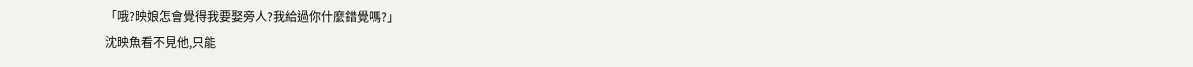「哦?映娘怎會覺得我要娶旁人?我給過你什麼錯覺嗎?」
沈映魚看不見他,只能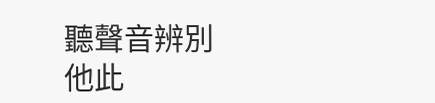聽聲音辨別他此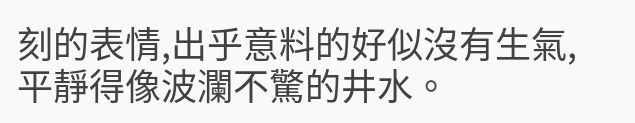刻的表情,出乎意料的好似沒有生氣,平靜得像波瀾不驚的井水。